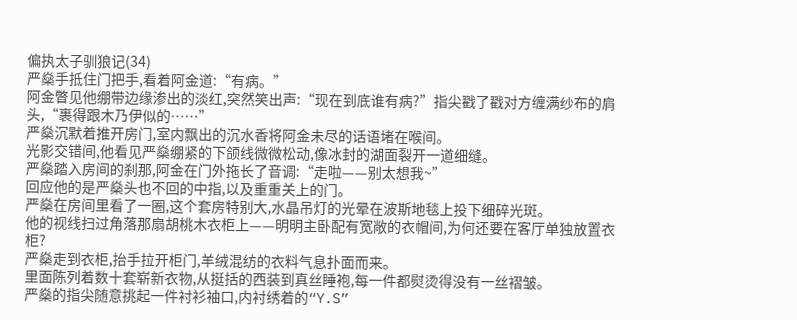偏执太子驯狼记(34)
严燊手抵住门把手,看着阿金道:“有病。”
阿金瞥见他绷带边缘渗出的淡红,突然笑出声:“现在到底谁有病?”指尖戳了戳对方缠满纱布的肩头,“裹得跟木乃伊似的……”
严燊沉默着推开房门,室内飘出的沉水香将阿金未尽的话语堵在喉间。
光影交错间,他看见严燊绷紧的下颌线微微松动,像冰封的湖面裂开一道细缝。
严燊踏入房间的刹那,阿金在门外拖长了音调:“走啦——别太想我~”
回应他的是严燊头也不回的中指,以及重重关上的门。
严燊在房间里看了一圈,这个套房特别大,水晶吊灯的光晕在波斯地毯上投下细碎光斑。
他的视线扫过角落那扇胡桃木衣柜上——明明主卧配有宽敞的衣帽间,为何还要在客厅单独放置衣柜?
严燊走到衣柜,抬手拉开柜门,羊绒混纺的衣料气息扑面而来。
里面陈列着数十套崭新衣物,从挺括的西装到真丝睡袍,每一件都熨烫得没有一丝褶皱。
严燊的指尖随意挑起一件衬衫袖口,内衬绣着的“Y.S”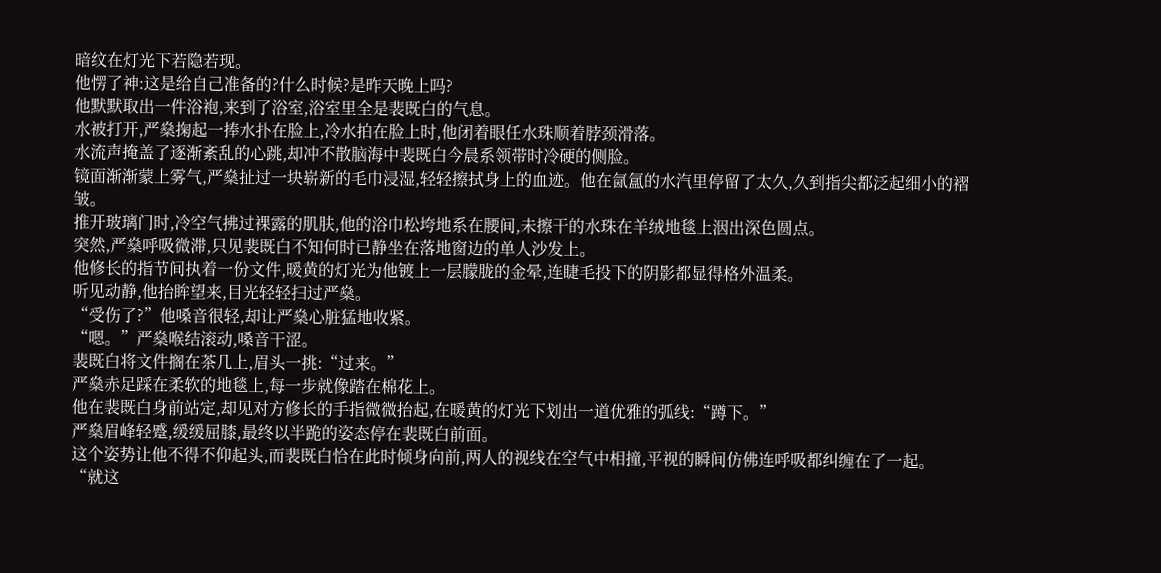暗纹在灯光下若隐若现。
他愣了神:这是给自己准备的?什么时候?是昨天晚上吗?
他默默取出一件浴袍,来到了浴室,浴室里全是裴既白的气息。
水被打开,严燊掬起一捧水扑在脸上,冷水拍在脸上时,他闭着眼任水珠顺着脖颈滑落。
水流声掩盖了逐渐紊乱的心跳,却冲不散脑海中裴既白今晨系领带时冷硬的侧脸。
镜面渐渐蒙上雾气,严燊扯过一块崭新的毛巾浸湿,轻轻擦拭身上的血迹。他在氤氲的水汽里停留了太久,久到指尖都泛起细小的褶皱。
推开玻璃门时,冷空气拂过裸露的肌肤,他的浴巾松垮地系在腰间,未擦干的水珠在羊绒地毯上洇出深色圆点。
突然,严燊呼吸微滞,只见裴既白不知何时已静坐在落地窗边的单人沙发上。
他修长的指节间执着一份文件,暖黄的灯光为他镀上一层朦胧的金晕,连睫毛投下的阴影都显得格外温柔。
听见动静,他抬眸望来,目光轻轻扫过严燊。
“受伤了?”他嗓音很轻,却让严燊心脏猛地收紧。
“嗯。”严燊喉结滚动,嗓音干涩。
裴既白将文件搁在茶几上,眉头一挑:“过来。”
严燊赤足踩在柔软的地毯上,每一步就像踏在棉花上。
他在裴既白身前站定,却见对方修长的手指微微抬起,在暖黄的灯光下划出一道优雅的弧线:“蹲下。”
严燊眉峰轻蹙,缓缓屈膝,最终以半跪的姿态停在裴既白前面。
这个姿势让他不得不仰起头,而裴既白恰在此时倾身向前,两人的视线在空气中相撞,平视的瞬间仿佛连呼吸都纠缠在了一起。
“就这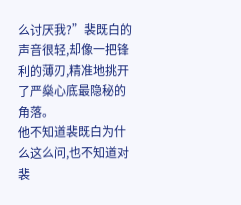么讨厌我?”裴既白的声音很轻,却像一把锋利的薄刃,精准地挑开了严燊心底最隐秘的角落。
他不知道裴既白为什么这么问,也不知道对裴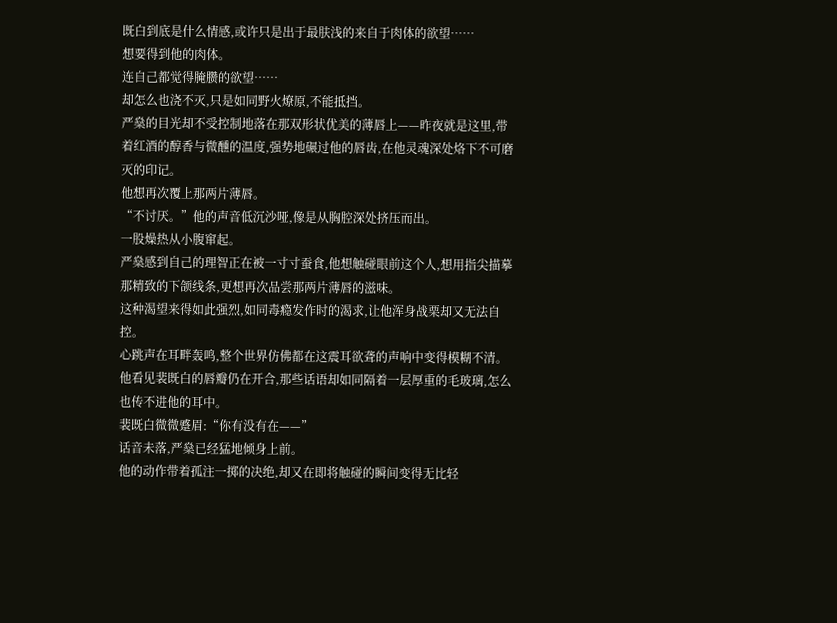既白到底是什么情感,或许只是出于最肤浅的来自于肉体的欲望……
想要得到他的肉体。
连自己都觉得腌臜的欲望……
却怎么也浇不灭,只是如同野火燎原,不能抵挡。
严燊的目光却不受控制地落在那双形状优美的薄唇上——昨夜就是这里,带着红酒的醇香与微醺的温度,强势地碾过他的唇齿,在他灵魂深处烙下不可磨灭的印记。
他想再次覆上那两片薄唇。
“不讨厌。”他的声音低沉沙哑,像是从胸腔深处挤压而出。
一股燥热从小腹窜起。
严燊感到自己的理智正在被一寸寸蚕食,他想触碰眼前这个人,想用指尖描摹那精致的下颌线条,更想再次品尝那两片薄唇的滋味。
这种渴望来得如此强烈,如同毒瘾发作时的渴求,让他浑身战栗却又无法自控。
心跳声在耳畔轰鸣,整个世界仿佛都在这震耳欲聋的声响中变得模糊不清。
他看见裴既白的唇瓣仍在开合,那些话语却如同隔着一层厚重的毛玻璃,怎么也传不进他的耳中。
裴既白微微蹙眉:“你有没有在——”
话音未落,严燊已经猛地倾身上前。
他的动作带着孤注一掷的决绝,却又在即将触碰的瞬间变得无比轻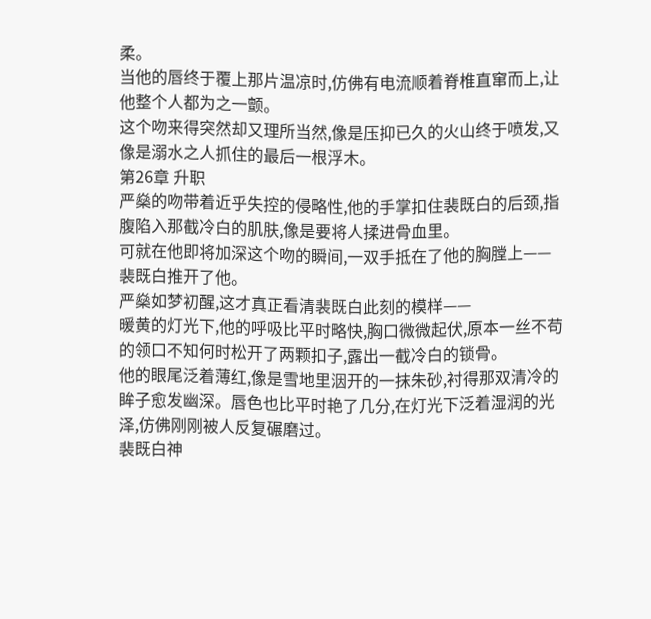柔。
当他的唇终于覆上那片温凉时,仿佛有电流顺着脊椎直窜而上,让他整个人都为之一颤。
这个吻来得突然却又理所当然,像是压抑已久的火山终于喷发,又像是溺水之人抓住的最后一根浮木。
第26章 升职
严燊的吻带着近乎失控的侵略性,他的手掌扣住裴既白的后颈,指腹陷入那截冷白的肌肤,像是要将人揉进骨血里。
可就在他即将加深这个吻的瞬间,一双手抵在了他的胸膛上——
裴既白推开了他。
严燊如梦初醒,这才真正看清裴既白此刻的模样——
暖黄的灯光下,他的呼吸比平时略快,胸口微微起伏,原本一丝不苟的领口不知何时松开了两颗扣子,露出一截冷白的锁骨。
他的眼尾泛着薄红,像是雪地里洇开的一抹朱砂,衬得那双清冷的眸子愈发幽深。唇色也比平时艳了几分,在灯光下泛着湿润的光泽,仿佛刚刚被人反复碾磨过。
裴既白神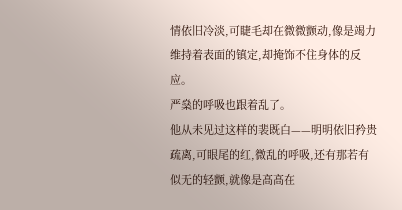情依旧冷淡,可睫毛却在微微颤动,像是竭力维持着表面的镇定,却掩饰不住身体的反应。
严燊的呼吸也跟着乱了。
他从未见过这样的裴既白——明明依旧矜贵疏离,可眼尾的红,微乱的呼吸,还有那若有似无的轻颤,就像是高高在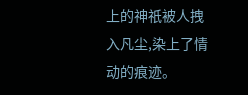上的神祇被人拽入凡尘,染上了情动的痕迹。